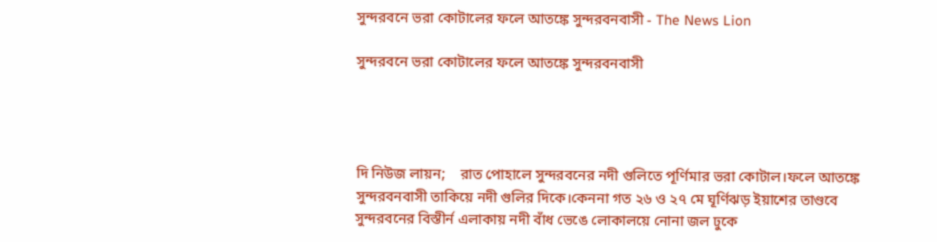সুন্দরবনে ভরা কোটালের ফলে আতঙ্কে সুন্দরবনবাসী - The News Lion

সুন্দরবনে ভরা কোটালের ফলে আতঙ্কে সুন্দরবনবাসী




দি নিউজ লায়ন;    রাত পোহালে সুন্দরবনের নদী গুলিতে পূর্ণিমার ভরা কোটাল।ফলে আতঙ্কে সুন্দরবনবাসী তাকিয়ে নদী গুলির দিকে।কেননা গত ২৬ ও ২৭ মে ঘূর্ণিঝড় ইয়াশের তাণ্ডবে সুন্দরবনের বিস্তীর্ন এলাকায় নদী বাঁধ ভেঙে লোকালয়ে নোনা জল ঢুকে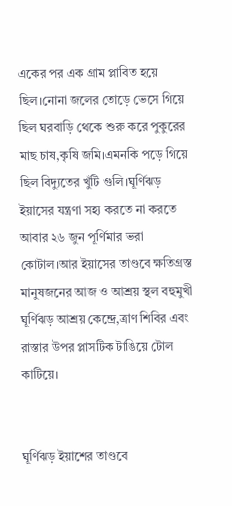একের পর এক গ্রাম প্লাবিত হয়ে ছিল।নোনা জলের তোড়ে ভেসে গিয়ে ছিল ঘরবাড়ি থেকে শুরু করে পুকুরের মাছ চাষ,কৃষি জমি।এমনকি পড়ে গিয়ে ছিল বিদ্যুতের খুঁটি গুলি।ঘূর্ণিঝড় ইয়াসের যন্ত্রণা সহ্য করতে না করতে আবার ২৬ জুন পূর্ণিমার ভরা কোটাল।আর ইয়াসের তাণ্ডবে ক্ষতিগ্রস্ত মানুষজনের আজ ও আশ্রয় স্থল বহুমুখী ঘূর্ণিঝড় আশ্রয় কেন্দ্রে,ত্রাণ শিবির এবং রাস্তার উপর প্লাসটিক টাঙিয়ে টোল কাটিয়ে।


ঘূর্ণিঝড় ইয়াশের তাণ্ডবে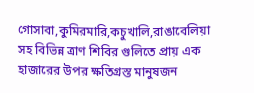গোসাবা,কুমিরমারি,কচুখালি,রাঙাবেলিয়া সহ বিভিন্ন ত্রাণ শিবির গুলিতে প্রায় এক হাজারের উপর ক্ষতিগ্রস্ত মানুষজন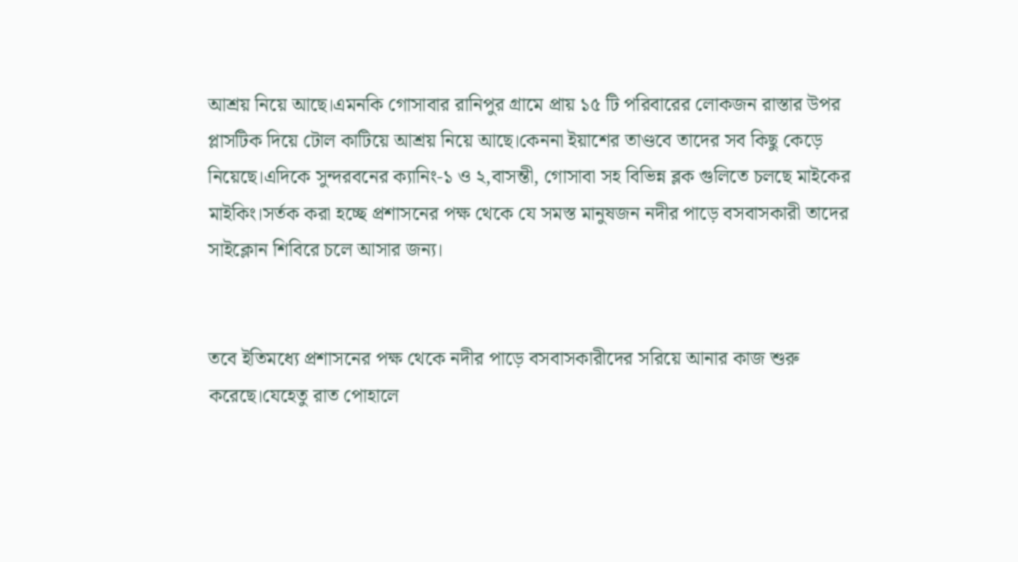আশ্রয় নিয়ে আছে।এমনকি গোসাবার রানিপুর গ্রামে প্রায় ১৫ টি পরিবারের লোকজন রাস্তার উপর প্লাসটিক দিয়ে টোল কাটিয়ে আশ্রয় নিয়ে আছে।কেননা ইয়াশের তাণ্ডবে তাদের সব কিছু কেড়ে নিয়েছে।এদিকে সুন্দরবনের ক্যানিং-১ ও ২,বাসন্তী, গোসাবা সহ বিভিন্ন ব্লক গুলিতে চলছে মাইকের মাইকিং।সর্তক করা হচ্ছে প্রশাসনের পক্ষ থেকে যে সমস্ত মানুষজন নদীর পাড়ে বসবাসকারী তাদের সাইক্লোন শিবিরে চলে আসার জন্য।


তবে ইতিমধ্যে প্রশাসনের পক্ষ থেকে নদীর পাড়ে বসবাসকারীদের সরিয়ে আনার কাজ শুরু করেছে।যেহেতু রাত পোহালে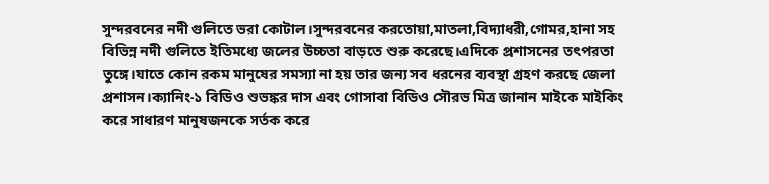সুন্দরবনের নদী গুলিতে ভরা কোটাল।সুন্দরবনের করতোয়া,মাতলা,বিদ্যাধরী,গোমর,হানা সহ বিভিন্ন নদী গুলিতে ইতিমধ্যে জলের উচ্চতা বাড়তে শুরু করেছে।এদিকে প্রশাসনের তৎপরতা তুঙ্গে।যাতে কোন রকম মানুষের সমস্যা না হয় তার জন্য সব ধরনের ব্যবস্থা গ্রহণ করছে জেলা প্রশাসন।ক্যানিং-১ বিডিও শুভঙ্কর দাস এবং গোসাবা বিডিও সৌরভ মিত্র জানান মাইকে মাইকিং করে সাধারণ মানুষজনকে সর্তক করে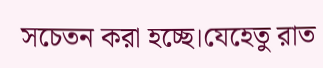সচেতন করা হচ্ছে।যেহেতু রাত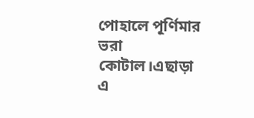পোহালে পূর্ণিমার ভরা কোটাল।এছাড়া এ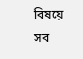বিষয়ে সব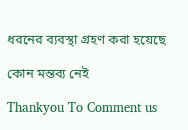ধরনের ব্যবস্থা গ্রহণ করা হয়েছে

কোন মন্তব্য নেই

Thankyou To Comment us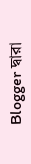Blogger দ্বারা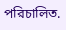পরিচালিত.